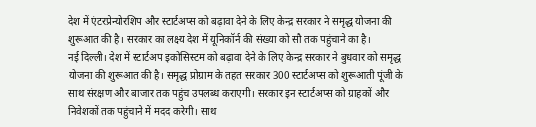देश में एंटरप्रेन्योरशिप और स्टार्टअप्स को बढ़ावा देने के लिए केन्द्र सरकार ने समृद्ध योजना की शुरूआत की है। सरकार का लक्ष्य देश में यूनिकॉर्न की संख्या को सौ तक पहुंचाने का है।
नई दिल्ली। देश में स्टार्टअप इकोसिस्टम को बढ़ावा देने के लिए केन्द्र सरकार ने बुधवार को समृद्ध योजना की शुरूआत की है। समृद्ध प्रोग्राम के तहत सरकार 300 स्टार्टअप्स को शुरूआती पूंजी के साथ संरक्षण और बाजार तक पहुंच उपलब्ध कराएगी। सरकार इन स्टार्टअप्स को ग्राहकों और निवेशकों तक पहुंचाने में मदद करेगी। साथ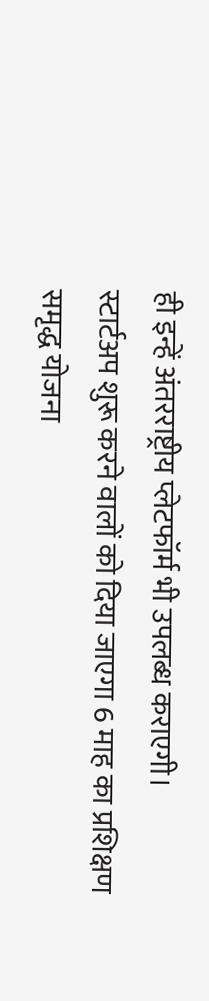ही इन्हें अंतरराष्ट्रीय प्लेटफॉर्म भी उपलब्ध कराएगी।
स्टार्टअप शुरू करने वालों को दिया जाएगा 6 माह का प्रशिक्षण
समृद्ध योजना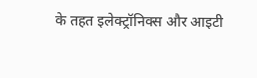के तहत इलेक्ट्रॉनिक्स और आइटी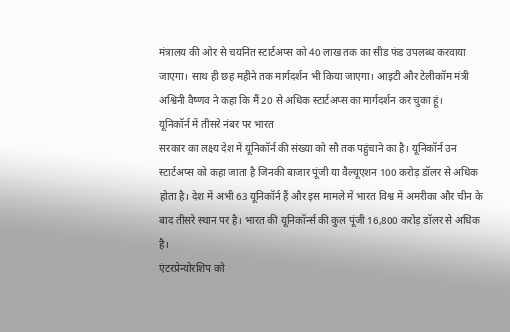मंत्रालय की ओर से चयनित स्टार्टअप्स को 40 लाख तक का सीड फंड उपलब्ध करवाया जाएगा। साथ ही छह महीने तक मार्गदर्शन भी किया जाएगा। आइटी और टेलीकॉम मंत्री अश्विनी वैष्णव ने कहा कि मैं 20 से अधिक स्टार्टअप्स का मार्गदर्शन कर चुका हूं।
यूनिकॉर्न में तीसरे नंबर पर भारत
सरकार का लक्ष्य देश में यूनिकॉर्न की संख्या को सौ तक पहुंचाने का है। यूनिकॉर्न उन स्टार्टअप्स को कहा जाता है जिनकी बाजार पूंजी या वैल्यूएशन 100 करोड़ डॉलर से अधिक होता है। देश में अभी 63 यूनिकॉर्न हैं और इस मामले में भारत विश्व में अमरीका और चीन के बाद तीसरे स्थान पर है। भारत की यूनिकॉर्न्स की कुल पूंजी 16,800 करोड़ डॉलर से अधिक है।
एंटरप्रेन्योरशिप को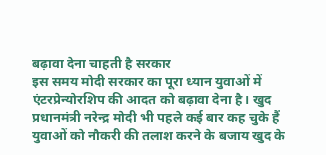बढ़ावा देना चाहती है सरकार
इस समय मोदी सरकार का पूरा ध्यान युवाओं में एंटरप्रेन्योरशिप की आदत को बढ़ावा देना है। खुद प्रधानमंत्री नरेन्द्र मोदी भी पहले कई बार कह चुके हैं युवाओं को नौकरी की तलाश करने के बजाय खुद के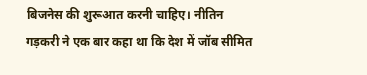बिजनेस की शुरूआत करनी चाहिए। नीतिन गड़करी ने एक बार कहा था कि देश में जॉब सीमित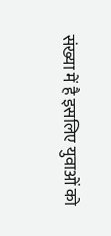संख्या में है इसलिए युवाओं को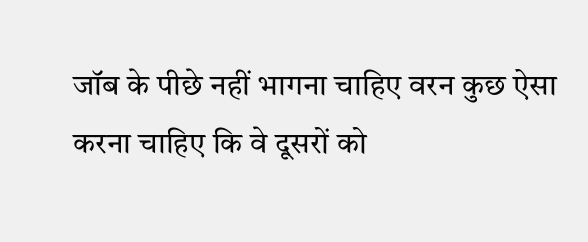जॉब के पीछे नहीं भागना चाहिए वरन कुछ ऐसा करना चाहिए कि वे दूसरों को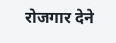रोजगार देने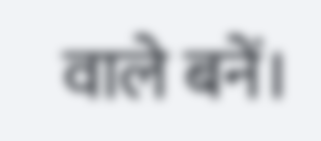वाले बनें।